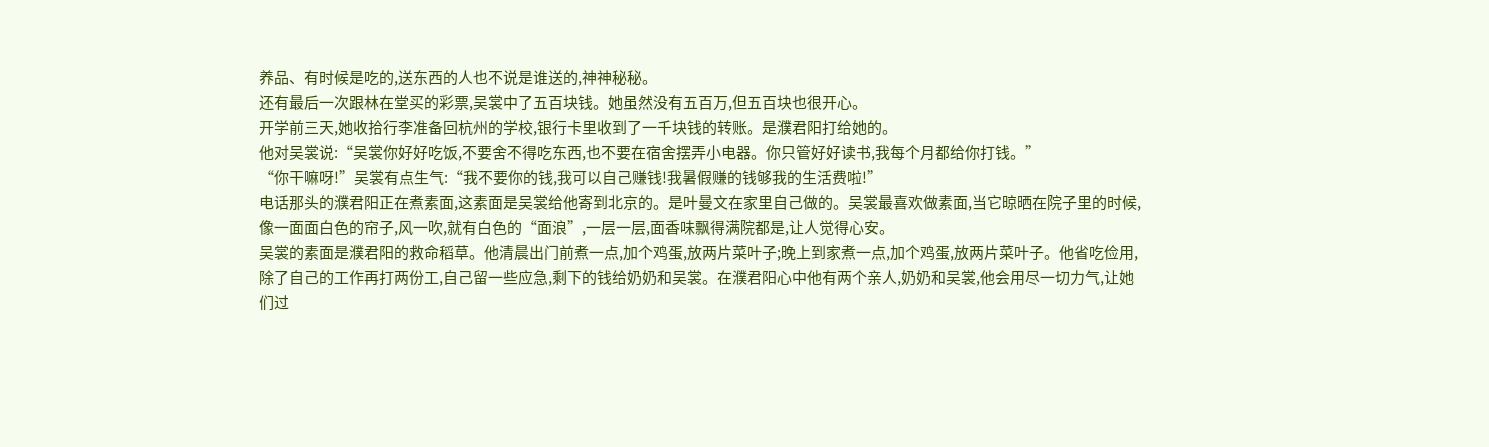养品、有时候是吃的,送东西的人也不说是谁送的,神神秘秘。
还有最后一次跟林在堂买的彩票,吴裳中了五百块钱。她虽然没有五百万,但五百块也很开心。
开学前三天,她收拾行李准备回杭州的学校,银行卡里收到了一千块钱的转账。是濮君阳打给她的。
他对吴裳说:“吴裳你好好吃饭,不要舍不得吃东西,也不要在宿舍摆弄小电器。你只管好好读书,我每个月都给你打钱。”
“你干嘛呀!”吴裳有点生气:“我不要你的钱,我可以自己赚钱!我暑假赚的钱够我的生活费啦!”
电话那头的濮君阳正在煮素面,这素面是吴裳给他寄到北京的。是叶曼文在家里自己做的。吴裳最喜欢做素面,当它晾晒在院子里的时候,像一面面白色的帘子,风一吹,就有白色的“面浪”,一层一层,面香味飘得满院都是,让人觉得心安。
吴裳的素面是濮君阳的救命稻草。他清晨出门前煮一点,加个鸡蛋,放两片菜叶子;晚上到家煮一点,加个鸡蛋,放两片菜叶子。他省吃俭用,除了自己的工作再打两份工,自己留一些应急,剩下的钱给奶奶和吴裳。在濮君阳心中他有两个亲人,奶奶和吴裳,他会用尽一切力气,让她们过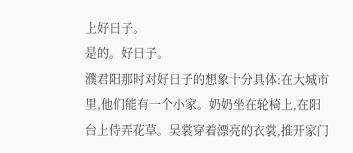上好日子。
是的。好日子。
濮君阳那时对好日子的想象十分具体:在大城市里,他们能有一个小家。奶奶坐在轮椅上,在阳台上侍弄花草。吴裳穿着漂亮的衣裳,推开家门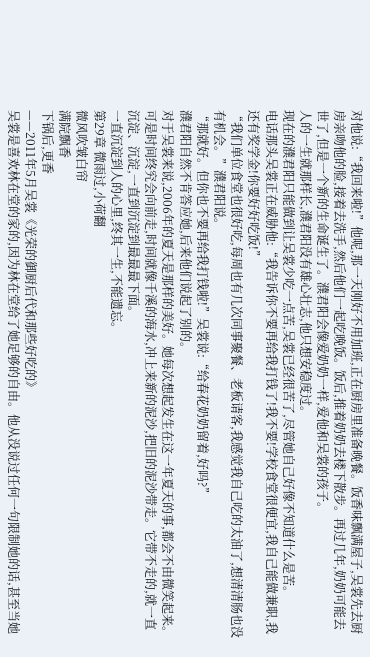对他说:“我回来啦!”他呢,那一天刚好不用加班,正在厨房里准备晚餐。饭香味飘满屋子,吴裳先去厨房亲吻他的脸,接着去洗手,然后他们一起吃晚饭。饭后,推着奶奶去楼下散步。再过几年,奶奶可能去世了,但是一个新的生命诞生了。濮君阳会像爱奶奶一样,爱他和吴裳的孩子。
人的一生就那样长,濮君阳没有雄心壮志,他只想安稳度过。
现在的濮君阳只能做到让吴裳少吃一点苦,吴裳已经很苦了,尽管她自己好像不知道什么是苦。
电话那头吴裳正在威胁他:“我告诉你不要再给我打钱了!我不要!学校食堂很便宜,我自己能做兼职,我还有奖学金!你要好好吃饭!”
“我们单位食堂也很好吃,每周也有几次同事聚餐、老板请客,我感觉我自己吃的太油了,想清清肠也没有机会。”濮君阳说。
“那就好。但你也不要再给我打钱啦!”吴裳说:“给春花奶奶留着,好吗?”
濮君阳自然不肯答应她,后来他们说起了别的。
对于吴裳来说,2006年的夏天是那样的美好。她每次想起发生在这一年夏天的事,都会不由微笑起来。
可是时间终究会向前走,时间就像千溪的海水,冲上来新的泥沙,把旧的泥沙带走。它带不走的,就一直沉淀、沉淀,一直到沉淀到最最最下面。
一直沉淀到人的心里,终其一生,不能遗忘。
第29章 微雨过,小荷翻
微风吹皱白帘
满院飘香
下锅后,更香
——2011年5月吴裳《光荣的御厨后代和那些好吃的》
吴裳是喜欢林在堂的家的,因为林在堂给了她足够的自由。他从没说过任何一句限制她的话,甚至当她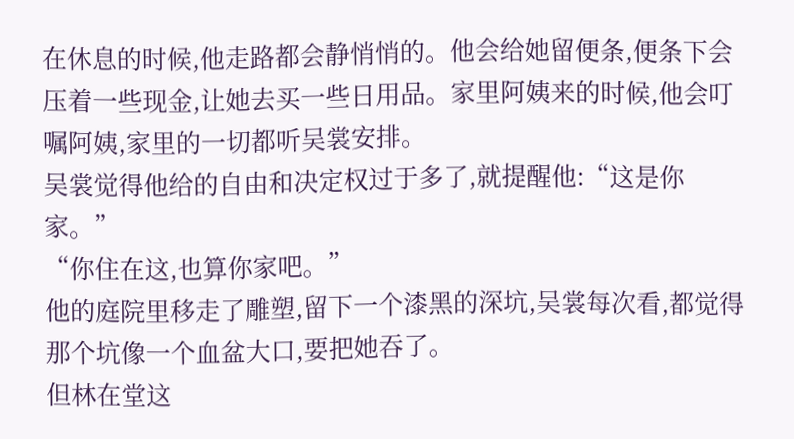在休息的时候,他走路都会静悄悄的。他会给她留便条,便条下会压着一些现金,让她去买一些日用品。家里阿姨来的时候,他会叮嘱阿姨,家里的一切都听吴裳安排。
吴裳觉得他给的自由和决定权过于多了,就提醒他:“这是你家。”
“你住在这,也算你家吧。”
他的庭院里移走了雕塑,留下一个漆黑的深坑,吴裳每次看,都觉得那个坑像一个血盆大口,要把她吞了。
但林在堂这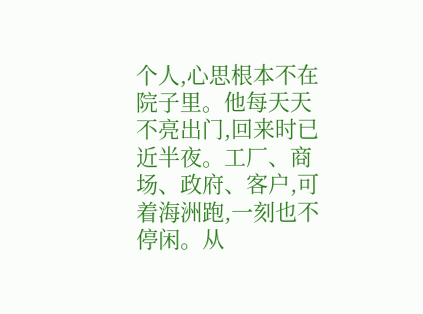个人,心思根本不在院子里。他每天天不亮出门,回来时已近半夜。工厂、商场、政府、客户,可着海洲跑,一刻也不停闲。从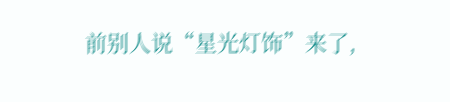前别人说“星光灯饰”来了,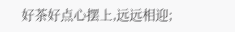好茶好点心摆上,远远相迎;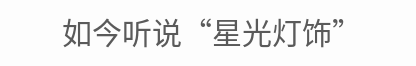如今听说“星光灯饰”